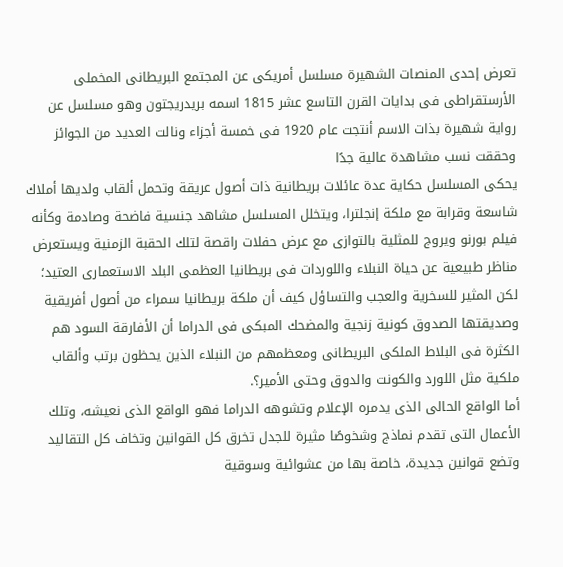تعرض إحدى المنصات الشهيرة مسلسل أمريكى عن المجتمع البريطانى المخملى الأرستقراطى فى بدايات القرن التاسع عشر 1815 اسمه بريدريجتون وهو مسلسل عن رواية شهيرة بذات الاسم أنتجت عام 1920 فى خمسة أجزاء ونالت العديد من الجوائز وحققت نسب مشاهدة عالية جدًا
يحكى المسلسل حكاية عدة عائلات بريطانية ذات أصول عريقة وتحمل ألقاب ولديها أملاك شاسعة وقرابة مع ملكة إنجلترا، ويتخلل المسلسل مشاهد جنسية فاضحة وصادمة وكأنه فيلم بورنو ويروج للمثلية بالتوازى مع عرض حفلات راقصة لتلك الحقبة الزمنية ويستعرض مناظر طبيعية عن حياة النبلاء واللوردات فى بريطانيا العظمى البلد الاستعمارى العتيد؛ لكن المثير للسخرية والعجب والتساؤل كيف أن ملكة بريطانيا سمراء من أصول أفريقية وصديقتها الصدوق كونية زنجية والمضحك المبكى فى الدراما أن الأفارقة السود هم الكثرة فى البلاط الملكى البريطانى ومعظمهم من النبلاء الذين يحظون برتب وألقاب ملكية مثل اللورد والكونت والدوق وحتى الأمير؟.
أما الواقع الحالى الذى يدمره الإعلام وتشوهه الدراما فهو الواقع الذى نعيشه، وتلك الأعمال التى تقدم نماذج وشخوصًا مثيرة للجدل تخرق كل القوانين وتخاف كل التقاليد وتضع قوانين جديدة، خاصة بها من عشوائية وسوقية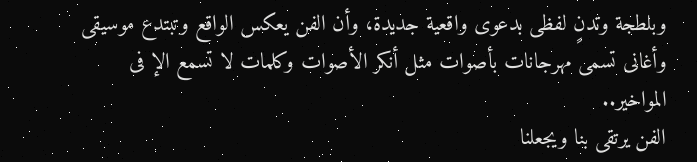وبلطجة وتدنٍ لفظى بدعوى واقعية جديدة، وأن الفن يعكس الواقع وتبتدع موسيقى وأغانى تسمى مهرجانات بأصوات مثل أنكر الأصوات وكلمات لا تسمع الإ فى المواخير..
الفن يرتقى بنا ويجعلنا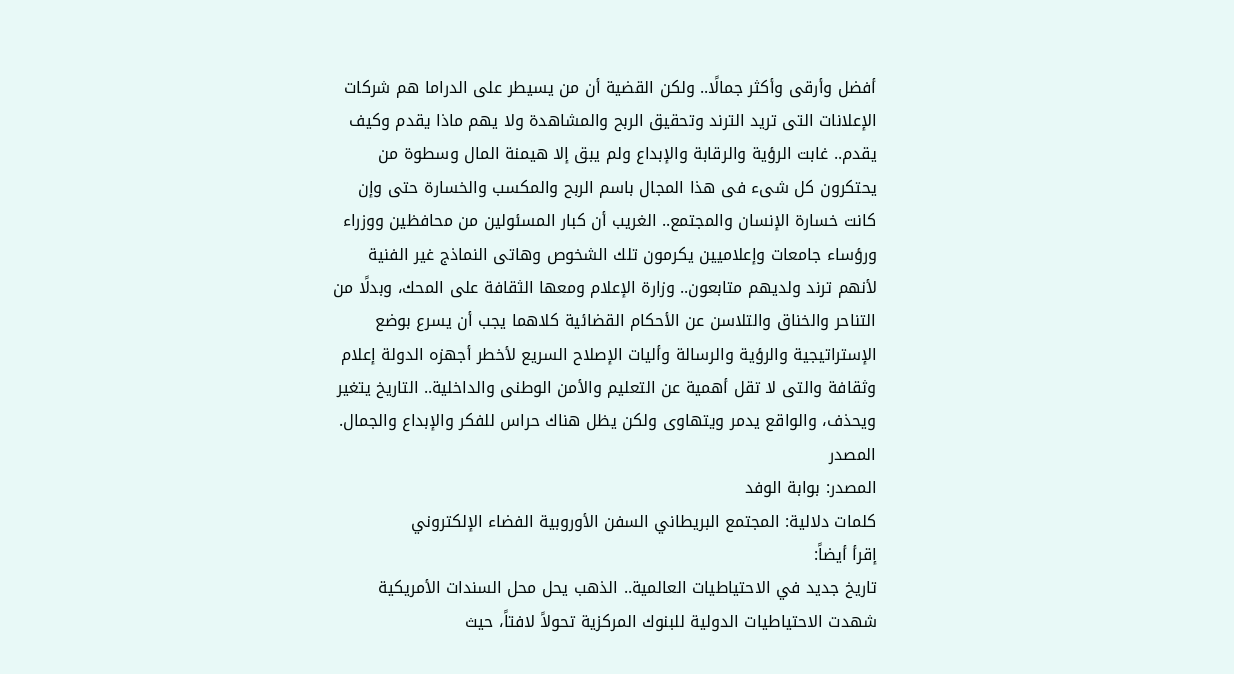أفضل وأرقى وأكثر جمالًا.. ولكن القضية أن من يسيطر على الدراما هم شركات الإعلانات التى تريد الترند وتحقيق الربح والمشاهدة ولا يهم ماذا يقدم وكيف يقدم.. غابت الرؤية والرقابة والإبداع ولم يبق إلا هيمنة المال وسطوة من يحتكرون كل شىء فى هذا المجال باسم الربح والمكسب والخسارة حتى وإن كانت خسارة الإنسان والمجتمع.. الغريب أن كبار المسئولين من محافظين ووزراء ورؤساء جامعات وإعلاميين يكرمون تلك الشخوص وهاتى النماذج غير الفنية لأنهم ترند ولديهم متابعون.. وزارة الإعلام ومعها الثقافة على المحك، وبدلًا من التناحر والخناق والتلاسن عن الأحكام القضائية كلاهما يجب أن يسرع بوضع الإستراتيجية والرؤية والرسالة وأليات الإصلاح السريع لأخطر أجهزه الدولة إعلام وثقافة والتى لا تقل أهمية عن التعليم والأمن الوطنى والداخلية.. التاريخ يتغير ويحذف، والواقع يدمر ويتهاوى ولكن يظل هناك حراس للفكر والإبداع والجمال.
المصدر
المصدر: بوابة الوفد
كلمات دلالية: المجتمع البريطاني السفن الأوروبية الفضاء الإلكتروني
إقرأ أيضاً:
تاريخ جديد في الاحتياطيات العالمية.. الذهب يحل محل السندات الأمريكية
شهدت الاحتياطيات الدولية للبنوك المركزية تحولاً لافتاً، حيث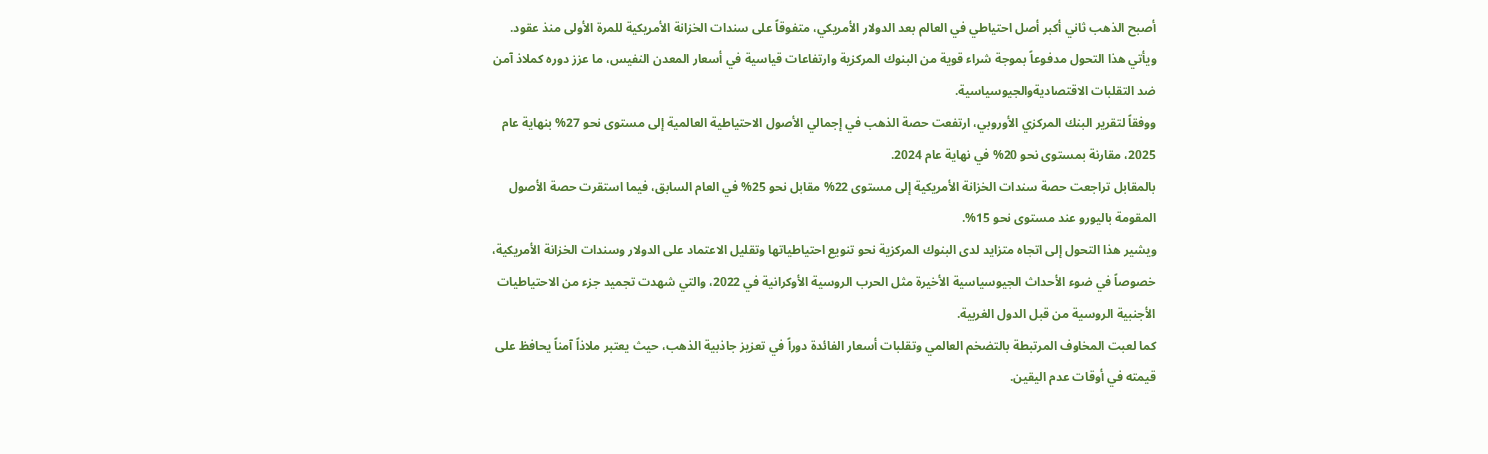أصبح الذهب ثاني أكبر أصل احتياطي في العالم بعد الدولار الأمريكي، متفوقاً على سندات الخزانة الأمريكية للمرة الأولى منذ عقود.
ويأتي هذا التحول مدفوعاً بموجة شراء قوية من البنوك المركزية وارتفاعات قياسية في أسعار المعدن النفيس، ما عزز دوره كملاذ آمن ضد التقلبات الاقتصاديةوالجيوسياسية.
ووفقاً لتقرير البنك المركزي الأوروبي، ارتفعت حصة الذهب في إجمالي الأصول الاحتياطية العالمية إلى مستوى نحو 27% بنهاية عام 2025، مقارنة بمستوى نحو 20% في نهاية عام 2024.
بالمقابل تراجعت حصة سندات الخزانة الأمريكية إلى مستوى 22% مقابل نحو 25% في العام السابق، فيما استقرت حصة الأصول المقومة باليورو عند مستوى نحو 15%.
ويشير هذا التحول إلى اتجاه متزايد لدى البنوك المركزية نحو تنويع احتياطياتها وتقليل الاعتماد على الدولار وسندات الخزانة الأمريكية، خصوصاً في ضوء الأحداث الجيوسياسية الأخيرة مثل الحرب الروسية الأوكرانية في 2022، والتي شهدت تجميد جزء من الاحتياطيات الأجنبية الروسية من قبل الدول الغربية.
كما لعبت المخاوف المرتبطة بالتضخم العالمي وتقلبات أسعار الفائدة دوراً في تعزيز جاذبية الذهب، حيث يعتبر ملاذاً آمناً يحافظ على قيمته في أوقات عدم اليقين.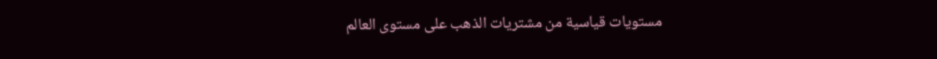مستويات قياسية من مشتريات الذهب على مستوى العالم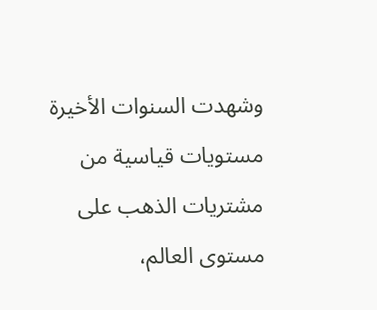وشهدت السنوات الأخيرة مستويات قياسية من مشتريات الذهب على مستوى العالم،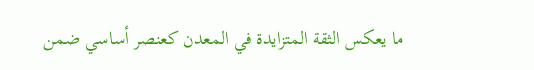ما يعكس الثقة المتزايدة في المعدن كعنصر أساسي ضمن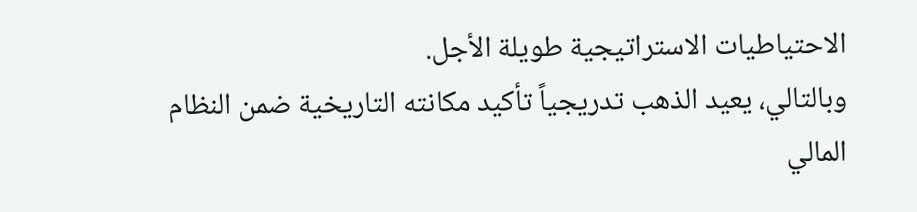الاحتياطيات الاستراتيجية طويلة الأجل.
وبالتالي، يعيد الذهب تدريجياً تأكيد مكانته التاريخية ضمن النظام المالي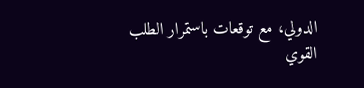الدولي، مع توقعات باستمرار الطلب القوي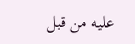عليه من قبل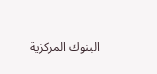البنوك المركزية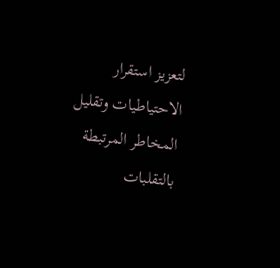لتعزيز استقرار الاحتياطيات وتقليل المخاطر المرتبطة بالتقلبات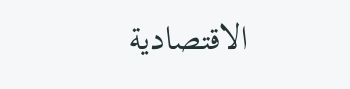الاقتصادية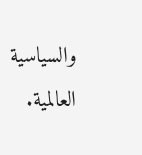والسياسية العالمية.